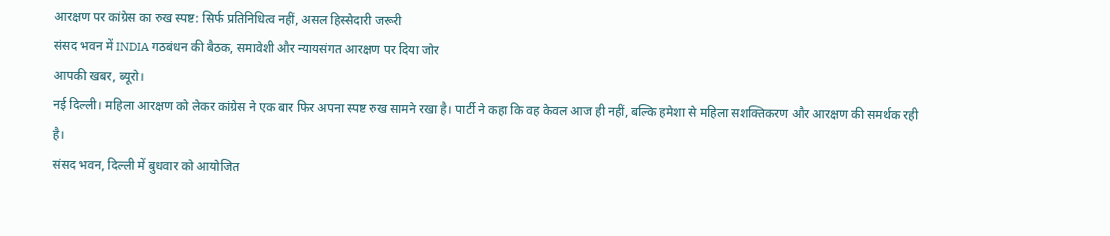आरक्षण पर कांग्रेस का रुख स्पष्ट: सिर्फ प्रतिनिधित्व नहीं, असल हिस्सेदारी जरूरी
संसद भवन में INDIA गठबंधन की बैठक, समावेशी और न्यायसंगत आरक्षण पर दिया जोर
आपकी खबर, ब्यूरो।
नई दिल्ली। महिला आरक्षण को लेकर कांग्रेस ने एक बार फिर अपना स्पष्ट रुख सामने रखा है। पार्टी ने कहा कि वह केवल आज ही नहीं, बल्कि हमेशा से महिला सशक्तिकरण और आरक्षण की समर्थक रही है।
संसद भवन, दिल्ली में बुधवार को आयोजित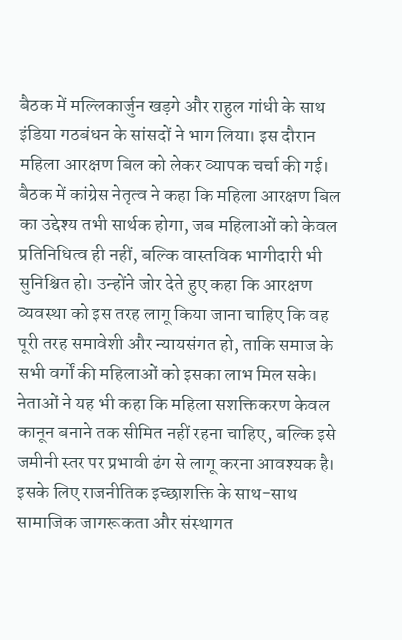बैठक में मल्लिकार्जुन खड़गे और राहुल गांधी के साथ इंडिया गठबंधन के सांसदों ने भाग लिया। इस दौरान महिला आरक्षण बिल को लेकर व्यापक चर्चा की गई।
बैठक में कांग्रेस नेतृत्व ने कहा कि महिला आरक्षण बिल का उद्देश्य तभी सार्थक होगा, जब महिलाओं को केवल प्रतिनिधित्व ही नहीं, बल्कि वास्तविक भागीदारी भी सुनिश्चित हो। उन्होंने जोर देते हुए कहा कि आरक्षण व्यवस्था को इस तरह लागू किया जाना चाहिए कि वह पूरी तरह समावेशी और न्यायसंगत हो, ताकि समाज के सभी वर्गों की महिलाओं को इसका लाभ मिल सके।
नेताओं ने यह भी कहा कि महिला सशक्तिकरण केवल कानून बनाने तक सीमित नहीं रहना चाहिए, बल्कि इसे जमीनी स्तर पर प्रभावी ढंग से लागू करना आवश्यक है। इसके लिए राजनीतिक इच्छाशक्ति के साथ-साथ सामाजिक जागरूकता और संस्थागत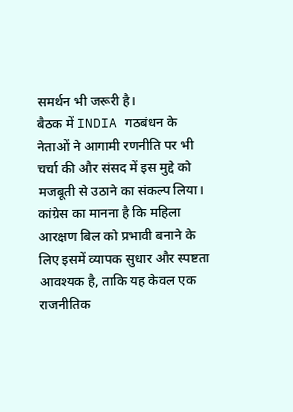समर्थन भी जरूरी है।
बैठक में INDIA गठबंधन के नेताओं ने आगामी रणनीति पर भी चर्चा की और संसद में इस मुद्दे को मजबूती से उठाने का संकल्प लिया।
कांग्रेस का मानना है कि महिला आरक्षण बिल को प्रभावी बनाने के लिए इसमें व्यापक सुधार और स्पष्टता आवश्यक है, ताकि यह केवल एक राजनीतिक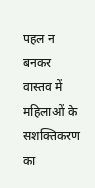पहल न बनकर वास्तव में महिलाओं के सशक्तिकरण का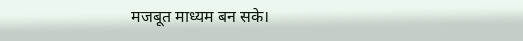मजबूत माध्यम बन सके।